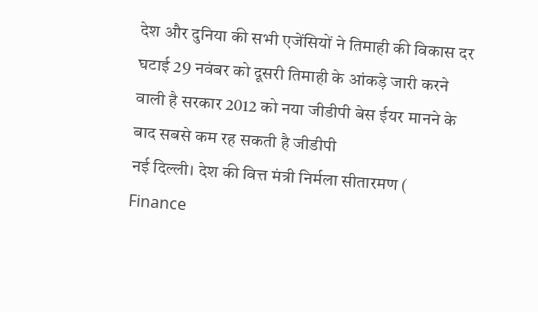देश और दुनिया की सभी एजेंसियों ने तिमाही की विकास दर घटाई 29 नवंबर को दूसरी तिमाही के आंकड़े जारी करने वाली है सरकार 2012 को नया जीडीपी बेस ईयर मानने के बाद सबसे कम रह सकती है जीडीपी
नई दिल्ली। देश की वित्त मंत्री निर्मला सीतारमण ( Finance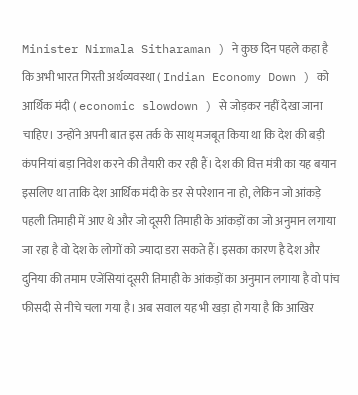Minister Nirmala Sitharaman ) ने कुछ दिन पहले कहा है कि अभी भारत गिरती अर्थव्यवस्था ( Indian Economy Down ) को आर्थिक मंदी ( economic slowdown ) से जोड़कर नहीं देखा जाना चाहिए। उन्होंने अपनी बात इस तर्क के साथ् मजबूत किया था कि देश की बड़ी कंपनियां बड़ा निवेश करने की तैयारी कर रही हैं। देश की वित्त मंत्री का यह बयान इसलिए था ताकि देश आर्थिक मंदी के डर से परेशान ना हो, लेकिन जो आंकड़े पहली तिमाही में आए थे और जो दूसरी तिमाही के आंकड़ों का जो अनुमान लगाया जा रहा है वो देश के लोगों को ज्यादा डरा सकते हैं। इसका कारण है देश और दुनिया की तमाम एजेंसियां दूसरी तिमाही के आंकड़ों का अनुमान लगाया है वो पांच फीसदी से नीचे चला गया है। अब सवाल यह भी खड़ा हो गया है कि आखिर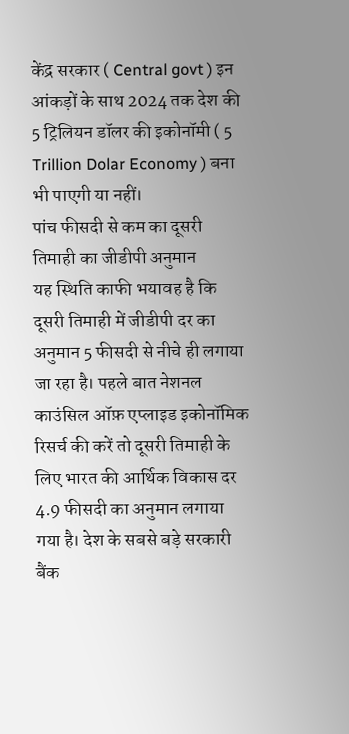केंद्र सरकार ( Central govt ) इन आंकड़ों के साथ 2024 तक देश की 5 ट्रिलियन डॉलर की इकोनॉमी ( 5 Trillion Dolar Economy ) बना भी पाएगी या नहीं।
पांच फीसदी से कम का दूसरी तिमाही का जीडीपी अनुमान
यह स्थिति काफी भयावह है कि दूसरी तिमाही में जीडीपी दर का अनुमान 5 फीसदी से नीचे ही लगाया जा रहा है। पहले बात नेशनल काउंसिल ऑफ़ एप्लाइड इकोनॉमिक रिसर्च की करें तो दूसरी तिमाही के लिए भारत की आर्थिक विकास दर 4.9 फीसदी का अनुमान लगाया गया है। देश के सबसे बड़े सरकारी बैंक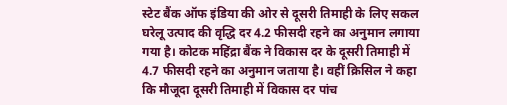स्टेट बैंक ऑफ इंडिया की ओर से दूसरी तिमाही के लिए सकल घरेलू उत्पाद की वृद्धि दर 4.2 फीसदी रहने का अनुमान लगाया गया है। कोटक महिंद्रा बैंक ने विकास दर के दूसरी तिमाही में 4.7 फीसदी रहने का अनुमान जताया है। वहीं क्रिसिल ने कहा कि मौजूदा दूसरी तिमाही में विकास दर पांच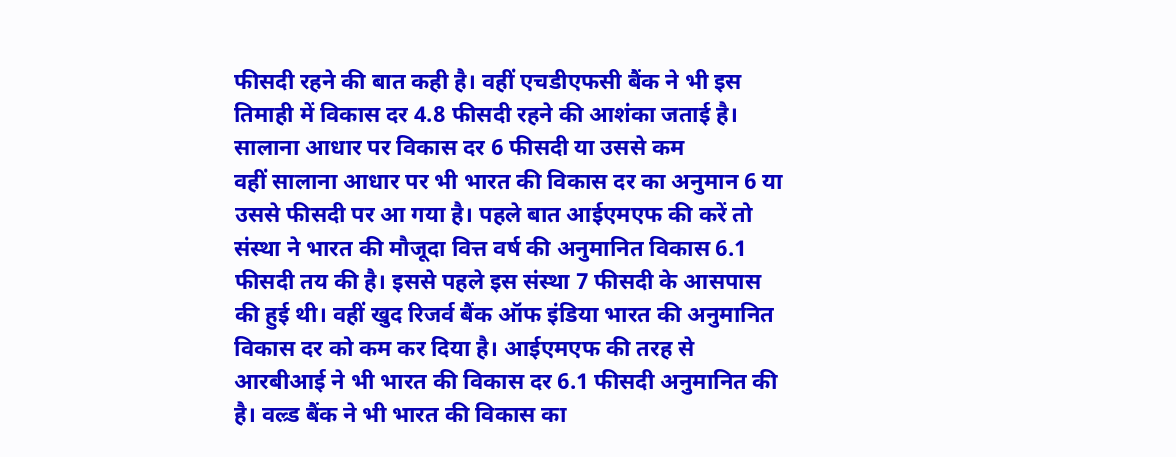फीसदी रहने की बात कही है। वहीं एचडीएफसी बैंक ने भी इस तिमाही में विकास दर 4.8 फीसदी रहने की आशंका जताई है।
सालाना आधार पर विकास दर 6 फीसदी या उससे कम
वहीं सालाना आधार पर भी भारत की विकास दर का अनुमान 6 या उससे फीसदी पर आ गया है। पहले बात आईएमएफ की करें तो संस्था ने भारत की मौजूदा वित्त वर्ष की अनुमानित विकास 6.1 फीसदी तय की है। इससे पहले इस संस्था 7 फीसदी के आसपास की हुई थी। वहीं खुद रिजर्व बैंक ऑफ इंडिया भारत की अनुमानित विकास दर को कम कर दिया है। आईएमएफ की तरह से आरबीआई ने भी भारत की विकास दर 6.1 फीसदी अनुमानित की है। वल्र्ड बैंक ने भी भारत की विकास का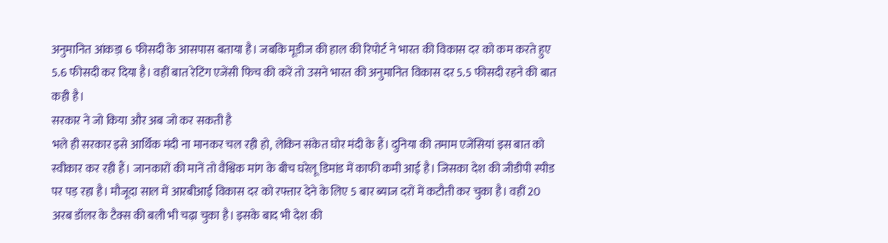अनुमानित आंकड़ा 6 फीसदी के आसपास बताया है। जबकि मूडीज की हाल की रिपोर्ट ने भारत की विकास दर को कम करते हुए 5.6 फीसदी कर दिया है। वहीं बात रेटिंग एजेंसी फिच की करें तो उसने भारत की अनुमानित विकास दर 5.5 फीसदी रहने की बात कही है।
सरकार ने जो किया और अब जो कर सकती है
भले ही सरकार इसे आर्थिक मंदी ना मानकर चल रही हो, लेकिन संकेत घोर मंदी के हैं। दुनिया की तमाम एजेंसियां इस बात को स्वीकार कर रही हैं। जानकारों की मानें तो वैश्विक मांग के बीच घरेलू डिमांड में काफी कमी आई है। जिसका देश की जीडीपी स्पीड पर पड़ रहा है। मौजूदा साल में आरबीआई विकास दर को रफ्तार देने के लिए 5 बार ब्याज दरों में कटौती कर चुका है। वहीं 20 अरब डॉलर के टैक्स की बली भी चढ़ा चुका है। इसके बाद भी देश की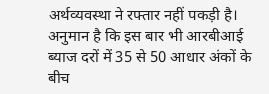अर्थव्यवस्था ने रफ्तार नहीं पकड़ी है। अनुमान है कि इस बार भी आरबीआई ब्याज दरों में 35 से 50 आधार अंकों के बीच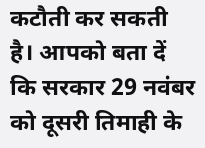कटौती कर सकती है। आपको बता दें कि सरकार 29 नवंबर को दूसरी तिमाही के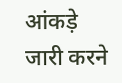आंकड़े जारी करने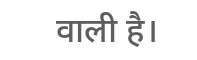वाली है।